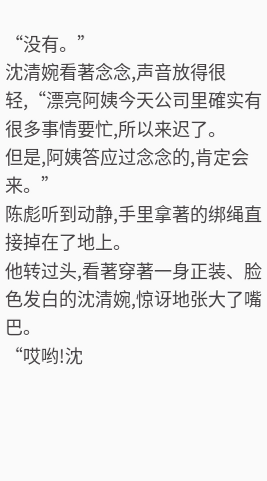“没有。”
沈清婉看著念念,声音放得很轻,“漂亮阿姨今天公司里確实有很多事情要忙,所以来迟了。
但是,阿姨答应过念念的,肯定会来。”
陈彪听到动静,手里拿著的绑绳直接掉在了地上。
他转过头,看著穿著一身正装、脸色发白的沈清婉,惊讶地张大了嘴巴。
“哎哟!沈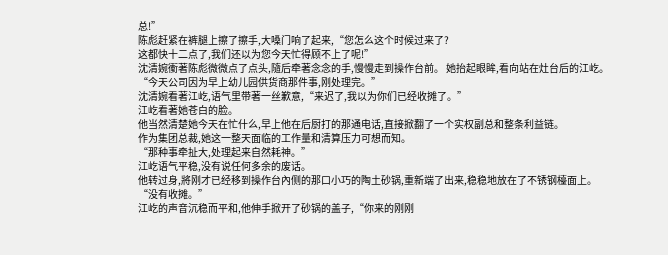总!”
陈彪赶紧在裤腿上擦了擦手,大嗓门响了起来,“您怎么这个时候过来了?
这都快十二点了,我们还以为您今天忙得顾不上了呢!”
沈清婉衝著陈彪微微点了点头,隨后牵著念念的手,慢慢走到操作台前。 她抬起眼眸,看向站在灶台后的江屹。
“今天公司因为早上幼儿园供货商那件事,刚处理完。”
沈清婉看著江屹,语气里带著一丝歉意,“来迟了,我以为你们已经收摊了。”
江屹看著她苍白的脸。
他当然清楚她今天在忙什么,早上他在后厨打的那通电话,直接掀翻了一个实权副总和整条利益链。
作为集团总裁,她这一整天面临的工作量和清算压力可想而知。
“那种事牵扯大,处理起来自然耗神。”
江屹语气平稳,没有说任何多余的废话。
他转过身,將刚才已经移到操作台內侧的那口小巧的陶土砂锅,重新端了出来,稳稳地放在了不锈钢檯面上。
“没有收摊。”
江屹的声音沉稳而平和,他伸手掀开了砂锅的盖子,“你来的刚刚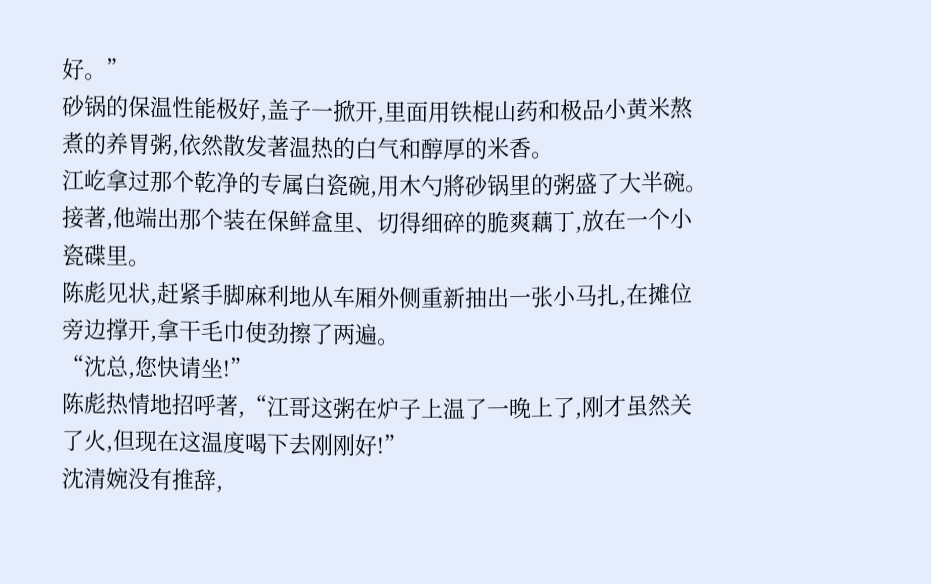好。”
砂锅的保温性能极好,盖子一掀开,里面用铁棍山药和极品小黄米熬煮的养胃粥,依然散发著温热的白气和醇厚的米香。
江屹拿过那个乾净的专属白瓷碗,用木勺將砂锅里的粥盛了大半碗。
接著,他端出那个装在保鲜盒里、切得细碎的脆爽藕丁,放在一个小瓷碟里。
陈彪见状,赶紧手脚麻利地从车厢外侧重新抽出一张小马扎,在摊位旁边撑开,拿干毛巾使劲擦了两遍。
“沈总,您快请坐!”
陈彪热情地招呼著,“江哥这粥在炉子上温了一晚上了,刚才虽然关了火,但现在这温度喝下去刚刚好!”
沈清婉没有推辞,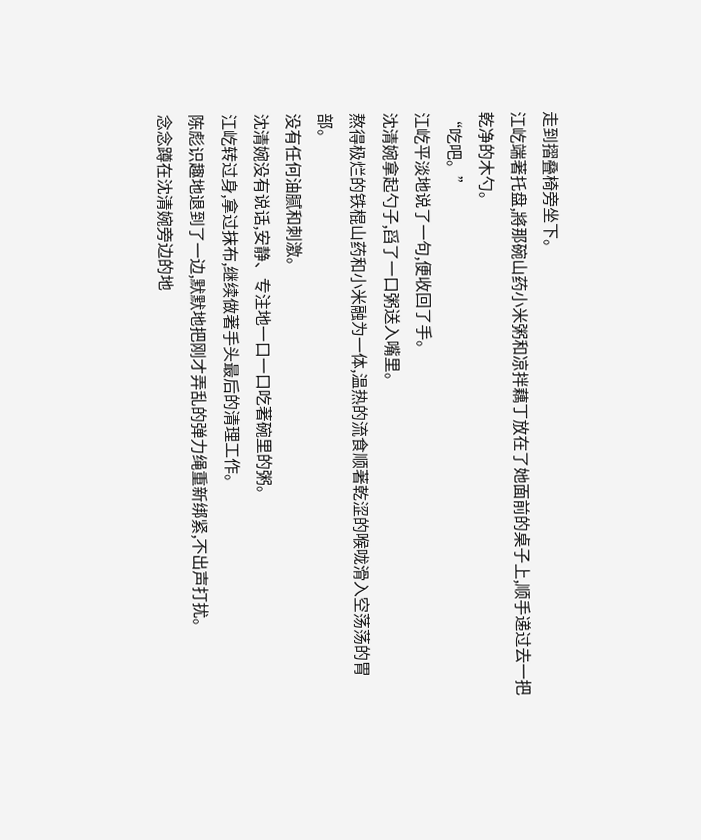走到摺叠椅旁坐下。
江屹端著托盘,將那碗山药小米粥和凉拌藕丁放在了她面前的桌子上,顺手递过去一把乾净的木勺。
“吃吧。”
江屹平淡地说了一句,便收回了手。
沈清婉拿起勺子,舀了一口粥送入嘴里。
熬得极烂的铁棍山药和小米融为一体,温热的流食顺著乾涩的喉咙滑入空荡荡的胃部。
没有任何油腻和刺激。
沈清婉没有说话,安静、专注地一口一口吃著碗里的粥。
江屹转过身,拿过抹布,继续做著手头最后的清理工作。
陈彪识趣地退到了一边,默默地把刚才弄乱的弹力绳重新绑紧,不出声打扰。
念念蹲在沈清婉旁边的地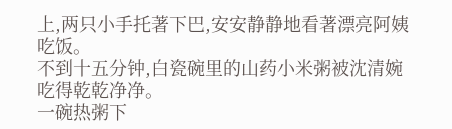上,两只小手托著下巴,安安静静地看著漂亮阿姨吃饭。
不到十五分钟,白瓷碗里的山药小米粥被沈清婉吃得乾乾净净。
一碗热粥下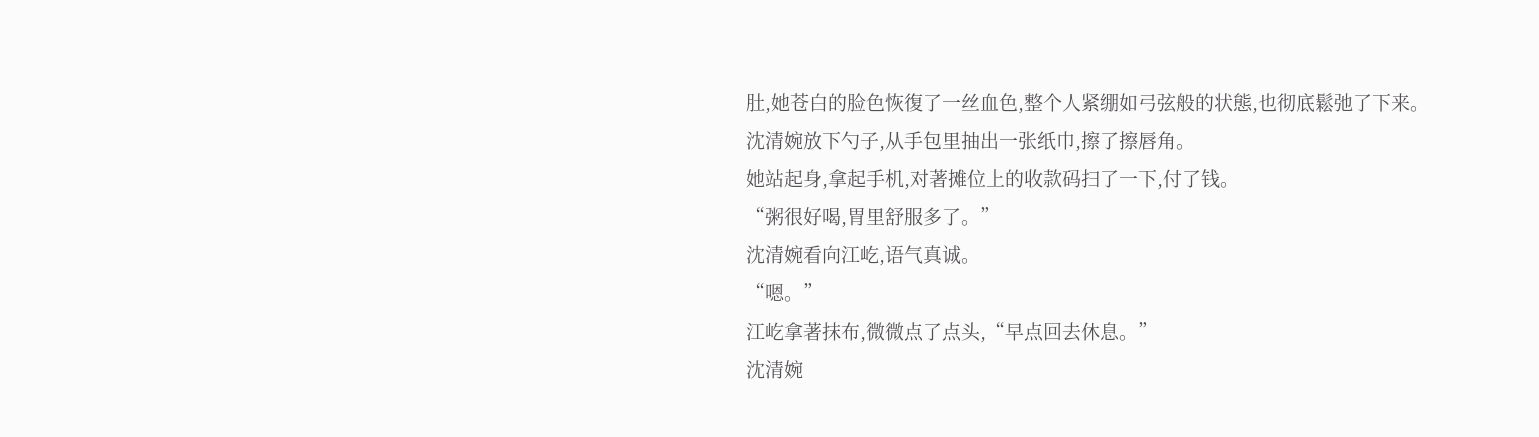肚,她苍白的脸色恢復了一丝血色,整个人紧绷如弓弦般的状態,也彻底鬆弛了下来。
沈清婉放下勺子,从手包里抽出一张纸巾,擦了擦唇角。
她站起身,拿起手机,对著摊位上的收款码扫了一下,付了钱。
“粥很好喝,胃里舒服多了。”
沈清婉看向江屹,语气真诚。
“嗯。”
江屹拿著抹布,微微点了点头,“早点回去休息。”
沈清婉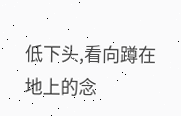低下头,看向蹲在地上的念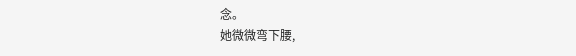念。
她微微弯下腰,